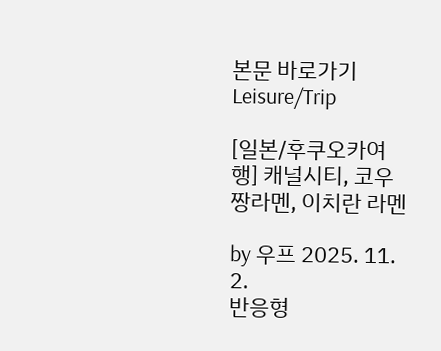본문 바로가기
Leisure/Trip

[일본/후쿠오카여행] 캐널시티, 코우짱라멘, 이치란 라멘

by 우프 2025. 11. 2.
반응형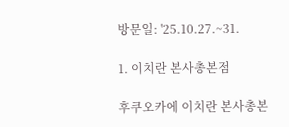방문일: '25.10.27.~31.

1. 이치란 본사총본점

후쿠오카에 이치란 본사총본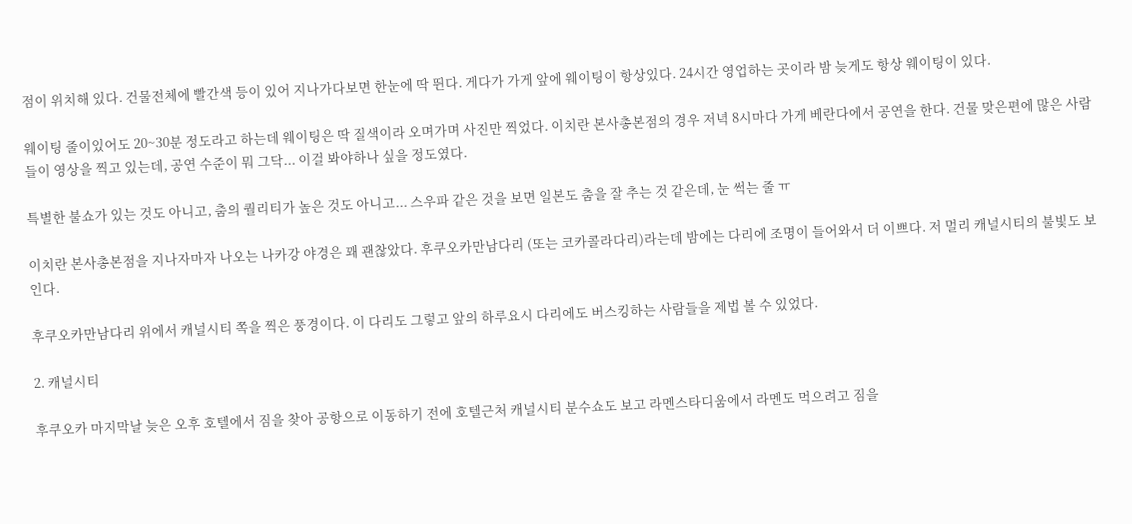점이 위치해 있다. 건물전체에 빨간색 등이 있어 지나가다보면 한눈에 딱 뛴다. 게다가 가게 앞에 웨이팅이 항상있다. 24시간 영업하는 곳이라 밤 늦게도 항상 웨이팅이 있다.

웨이팅 줄이있어도 20~30분 정도라고 하는데 웨이팅은 딱 질색이라 오며가며 사진만 찍었다. 이치란 본사총본점의 경우 저녁 8시마다 가게 베란다에서 공연을 한다. 건물 맞은편에 많은 사람들이 영상을 찍고 있는데, 공연 수준이 뭐 그닥... 이걸 봐야하나 싶을 정도였다.

특별한 불쇼가 있는 것도 아니고, 춤의 퀄리티가 높은 것도 아니고... 스우파 같은 것을 보면 일본도 춤을 잘 추는 것 같은데, 눈 썩는 줄 ㅠ

이치란 본사총본점을 지나자마자 나오는 나카강 야경은 꽤 괜찮았다. 후쿠오카만남다리 (또는 코카콜라다리)라는데 밤에는 다리에 조명이 들어와서 더 이쁘다. 저 멀리 캐널시티의 불빛도 보인다.

후쿠오카만남다리 위에서 캐널시티 쪽을 찍은 풍경이다. 이 다리도 그렇고 앞의 하루요시 다리에도 버스킹하는 사람들을 제법 볼 수 있었다.

2. 캐널시티

후쿠오카 마지막날 늦은 오후 호텔에서 짐을 찾아 공항으로 이동하기 전에 호텔근처 캐널시티 분수쇼도 보고 라멘스타디움에서 라멘도 먹으려고 짐을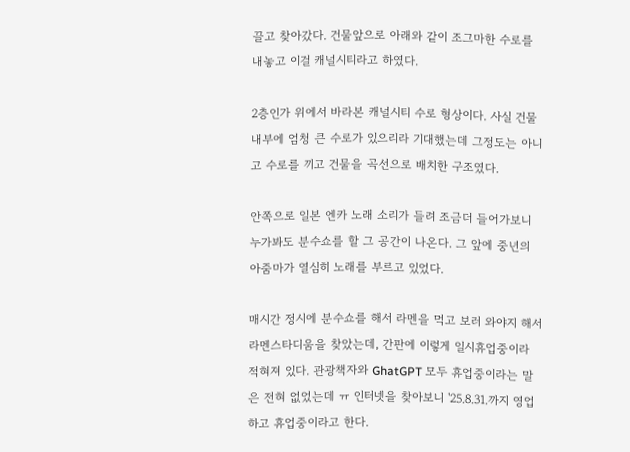끌고 찾아갔다. 건물앞으로 아래와 같이 조그마한 수로를 내놓고 이걸 캐널시티라고 하였다.

2층인가 위에서 바라본 캐널시티 수로 형상이다. 사실 건물 내부에 엄청 큰 수로가 있으리라 기대했는데 그정도는 아니고 수로를 끼고 건물을 곡선으로 배치한 구조였다.

안쪽으로 일본 엔카 노래 소리가 들려 조금더 들어가보니 누가봐도 분수쇼를 할 그 공간이 나온다. 그 앞에 중년의 아줌마가 열심히 노래를 부르고 있었다.

매시간 정시에 분수쇼를 해서 라멘을 먹고 보러 와야지 해서 라멘스타디움을 찾았는데, 간판에 이렇게 일시휴업중이라 적혀져 있다. 관광책자와 GhatGPT 모두 휴업중이라는 말은 전혀 없었는데 ㅠ 인터넷을 찾아보니 '25.8.31.까지 영업하고 휴업중이라고 한다.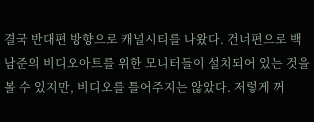결국 반대편 방향으로 캐널시티를 나왔다. 건너편으로 백남준의 비디오아트를 위한 모니터들이 설치되어 있는 것을 볼 수 있지만, 비디오를 틀어주지는 않았다. 저렇게 꺼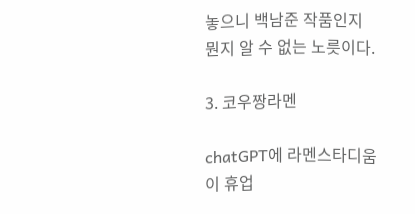놓으니 백남준 작품인지 뭔지 알 수 없는 노릇이다.

3. 코우짱라멘

chatGPT에 라멘스타디움이 휴업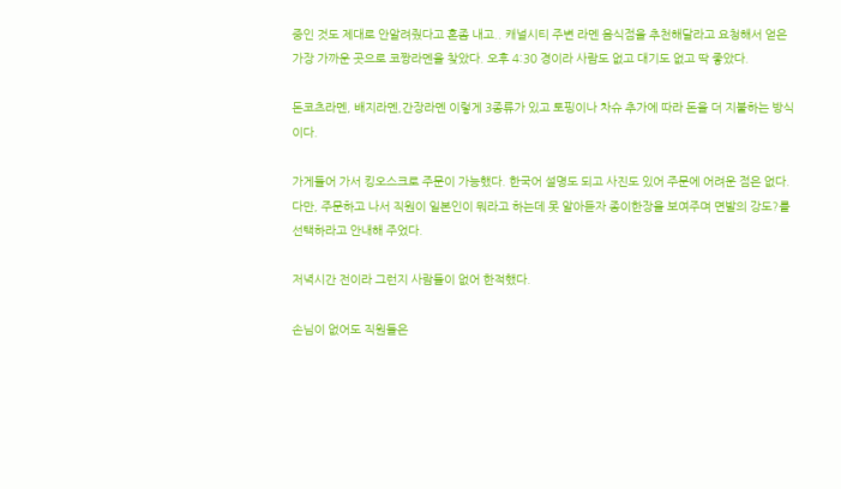중인 것도 제대로 안알려줬다고 혼좀 내고.. 캐널시티 주변 라멘 음식점을 추천해달라고 요청해서 얻은 가장 가까운 곳으로 코짱라멘을 찾았다. 오후 4:30 경이라 사람도 없고 대기도 없고 딱 좋았다.

돈코츠라멘, 배지라멘,간장라멘 이렇게 3종류가 있고 토핑이나 차슈 추가에 따라 돈을 더 지불하는 방식이다.

가게들어 가서 킹오스크로 주문이 가능했다. 한국어 설명도 되고 사진도 있어 주문에 어려운 점은 없다. 다만, 주문하고 나서 직원이 일본인이 뭐라고 하는데 못 알아듣자 종이한장을 보여주며 면발의 강도?를 선택하라고 안내해 주었다.

저녁시간 전이라 그런지 사람들이 없어 한적했다.

손님이 없어도 직원들은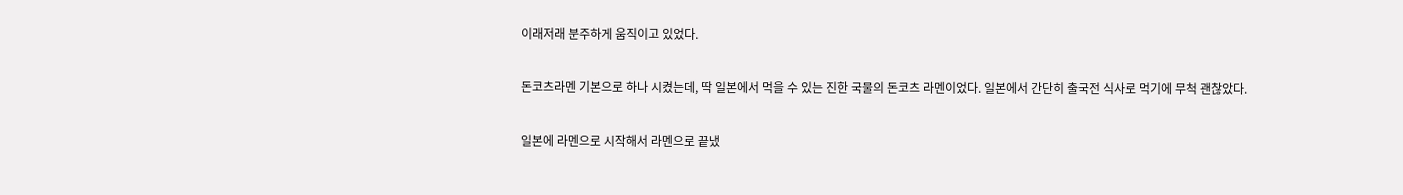이래저래 분주하게 움직이고 있었다.

돈코츠라멘 기본으로 하나 시켰는데, 딱 일본에서 먹을 수 있는 진한 국물의 돈코츠 라멘이었다. 일본에서 간단히 출국전 식사로 먹기에 무척 괜찮았다.

일본에 라멘으로 시작해서 라멘으로 끝냈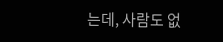는데, 사람도 없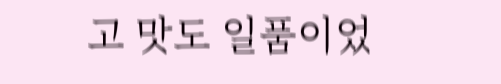고 맛도 일품이었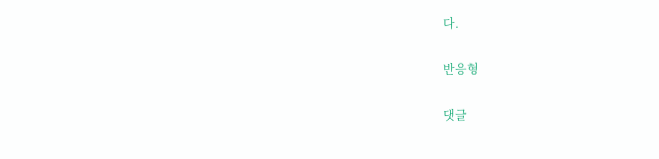다.

반응형

댓글